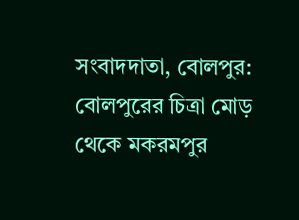সংবাদদাতা, বোলপুর: বোলপুরের চিত্রা মোড় থেকে মকরমপুর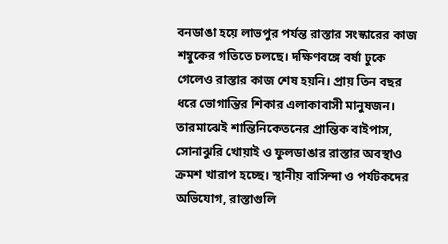বনডাঙা হয়ে লাভপুর পর্যন্ত রাস্তার সংস্কারের কাজ শম্বুকের গতিতে চলছে। দক্ষিণবঙ্গে বর্ষা ঢুকে গেলেও রাস্তার কাজ শেষ হয়নি। প্রায় তিন বছর ধরে ভোগান্তির শিকার এলাকাবাসী মানুষজন। তারমাঝেই শান্তিনিকেতনের প্রান্তিক বাইপাস, সোনাঝুরি খোয়াই ও ফুলডাঙার রাস্তার অবস্থাও ক্রমশ খারাপ হচ্ছে। স্থানীয় বাসিন্দা ও পর্যটকদের অভিযোগ, রাস্তাগুলি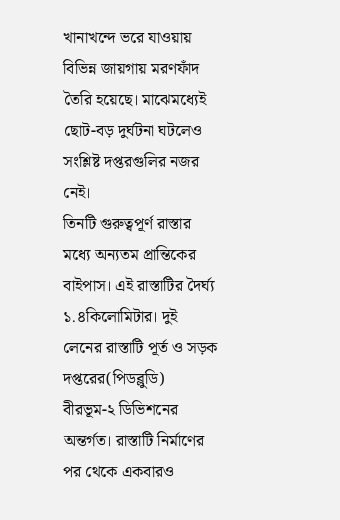খানাখন্দে ভরে যাওয়ায় বিভিন্ন জায়গায় মরণফাঁদ তৈরি হয়েছে। মাঝেমধ্যেই ছোট-বড় দুর্ঘটনা ঘটলেও সংশ্লিষ্ট দপ্তরগুলির নজর নেই।
তিনটি গুরুত্বপূর্ণ রাস্তার মধ্যে অন্যতম প্রান্তিকের বাইপাস। এই রাস্তাটির দৈর্ঘ্য ১.৪কিলোমিটার। দুই লেনের রাস্তাটি পূর্ত ও সড়ক দপ্তরের(পিডব্লুডি) বীরভূম-২ ডিভিশনের অন্তর্গত। রাস্তাটি নির্মাণের পর থেকে একবারও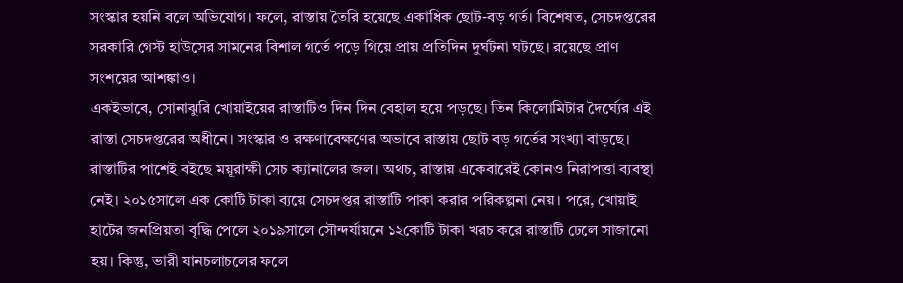সংস্কার হয়নি বলে অভিযোগ। ফলে, রাস্তায় তৈরি হয়েছে একাধিক ছোট-বড় গর্ত। বিশেষত, সেচদপ্তরের সরকারি গেস্ট হাউসের সামনের বিশাল গর্তে পড়ে গিয়ে প্রায় প্রতিদিন দুর্ঘটনা ঘটছে। রয়েছে প্রাণ সংশয়ের আশঙ্কাও।
একইভাবে, সোনাঝুরি খোয়াইয়ের রাস্তাটিও দিন দিন বেহাল হয়ে পড়ছে। তিন কিলোমিটার দৈর্ঘ্যের এই রাস্তা সেচদপ্তরের অধীনে। সংস্কার ও রক্ষণাবেক্ষণের অভাবে রাস্তায় ছোট বড় গর্তের সংখ্যা বাড়ছে। রাস্তাটির পাশেই বইছে ময়ূরাক্ষী সেচ ক্যানালের জল। অথচ, রাস্তায় একেবারেই কোনও নিরাপত্তা ব্যবস্থা নেই। ২০১৫সালে এক কোটি টাকা ব্যয়ে সেচদপ্তর রাস্তাটি পাকা করার পরিকল্পনা নেয়। পরে, খোয়াই হাটের জনপ্রিয়তা বৃদ্ধি পেলে ২০১৯সালে সৌন্দর্যায়নে ১২কোটি টাকা খরচ করে রাস্তাটি ঢেলে সাজানো হয়। কিন্তু, ভারী যানচলাচলের ফলে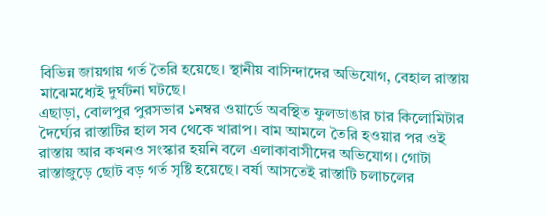বিভিন্ন জায়গায় গর্ত তৈরি হয়েছে। স্থানীয় বাসিন্দাদের অভিযোগ, বেহাল রাস্তায় মাঝেমধ্যেই দুর্ঘটনা ঘটছে।
এছাড়া, বোলপুর পুরসভার ১নম্বর ওয়ার্ডে অবস্থিত ফুলডাঙার চার কিলোমিটার দৈর্ঘ্যের রাস্তাটির হাল সব থেকে খারাপ। বাম আমলে তৈরি হওয়ার পর ওই রাস্তায় আর কখনও সংস্কার হয়নি বলে এলাকাবাসীদের অভিযোগ। গোটা রাস্তাজুড়ে ছোট বড় গর্ত সৃষ্টি হয়েছে। বর্ষা আসতেই রাস্তাটি চলাচলের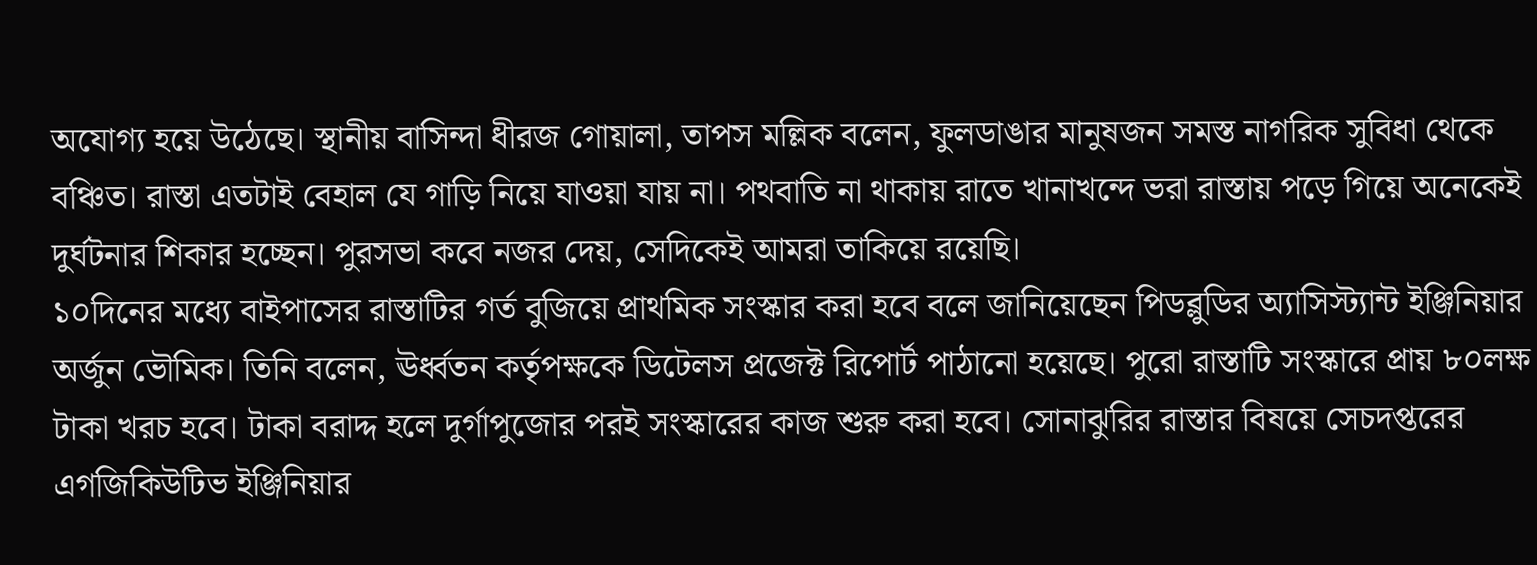অযোগ্য হয়ে উঠেছে। স্থানীয় বাসিন্দা ধীরজ গোয়ালা, তাপস মল্লিক বলেন, ফুলডাঙার মানুষজন সমস্ত নাগরিক সুবিধা থেকে বঞ্চিত। রাস্তা এতটাই বেহাল যে গাড়ি নিয়ে যাওয়া যায় না। পথবাতি না থাকায় রাতে খানাখন্দে ভরা রাস্তায় পড়ে গিয়ে অনেকেই দুর্ঘটনার শিকার হচ্ছেন। পুরসভা কবে নজর দেয়, সেদিকেই আমরা তাকিয়ে রয়েছি।
১০দিনের মধ্যে বাইপাসের রাস্তাটির গর্ত বুজিয়ে প্রাথমিক সংস্কার করা হবে বলে জানিয়েছেন পিডব্লুডির অ্যাসিস্ট্যান্ট ইঞ্জিনিয়ার অর্জুন ভৌমিক। তিনি বলেন, ঊর্ধ্বতন কর্তৃপক্ষকে ডিটেলস প্রজেক্ট রিপোর্ট পাঠানো হয়েছে। পুরো রাস্তাটি সংস্কারে প্রায় ৮০লক্ষ টাকা খরচ হবে। টাকা বরাদ্দ হলে দুর্গাপুজোর পরই সংস্কারের কাজ শুরু করা হবে। সোনাঝুরির রাস্তার বিষয়ে সেচদপ্তরের এগজিকিউটিভ ইঞ্জিনিয়ার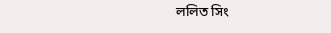ললিত সিং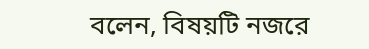বলেন, বিষয়টি নজরে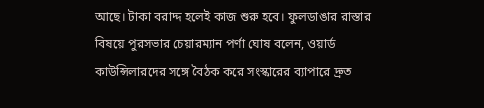আছে। টাকা বরাদ্দ হলেই কাজ শুরু হবে। ফুলডাঙার রাস্তার বিষয়ে পুরসভার চেয়ারম্যান পর্ণা ঘোষ বলেন, ওয়ার্ড কাউন্সিলারদের সঙ্গে বৈঠক করে সংস্কারের ব্যাপারে দ্রুত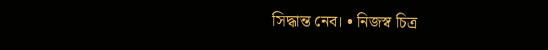সিদ্ধান্ত নেব। • নিজস্ব চিত্র